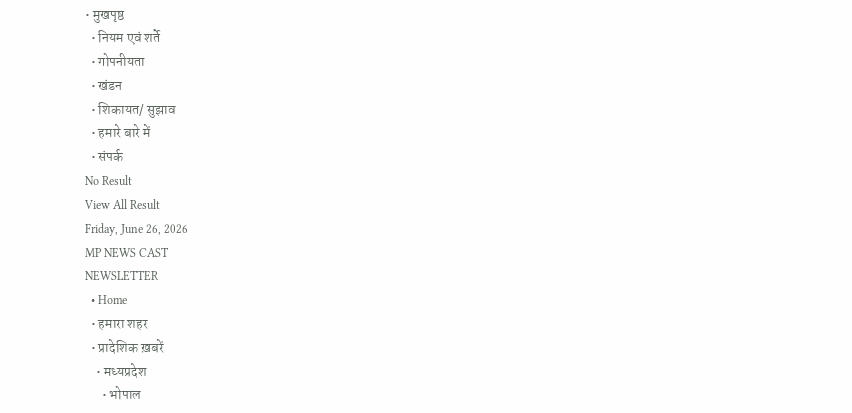• मुखपृष्ठ
  • नियम एवं शर्ते
  • गोपनीयता
  • खंडन
  • शिकायत/ सुझाव
  • हमारे बारे में
  • संपर्क
No Result
View All Result
Friday, June 26, 2026
MP NEWS CAST
NEWSLETTER
  • Home
  • हमारा शहर
  • प्रादेशिक ख़बरें
    • मध्यप्रदेश
      • भोपाल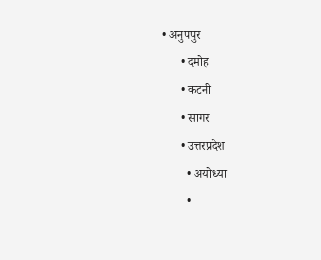• अनुपपुर
      • दमोह
      • कटनी
      • सागर
      • उत्तरप्रदेश
        • अयोध्या
        •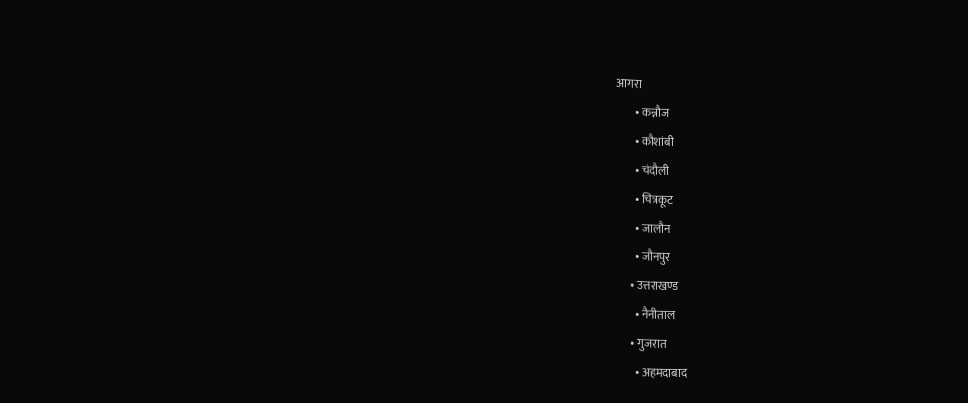आगरा
        • कन्नौज
        • कौशांबी
        • चंदौली
        • चित्रकूट
        • जालौन
        • जौनपुर
      • उत्तराखण्ड
        • नैनीताल
      • गुजरात
        • अहमदाबाद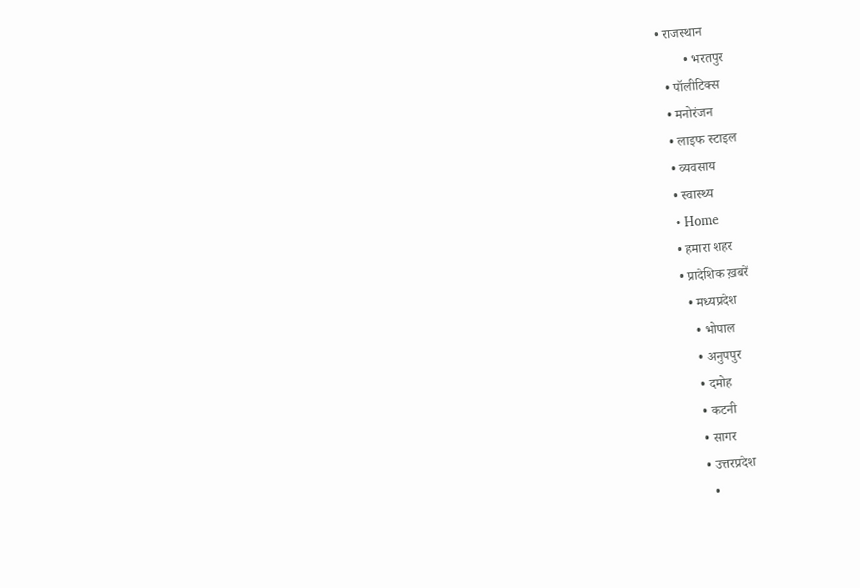• राजस्थान
        • भरतपुर
  • पॉलीटिक्स
  • मनोरंजन
  • लाइफ स्टाइल
  • व्यवसाय
  • स्वास्थ्य
  • Home
  • हमारा शहर
  • प्रादेशिक ख़बरें
    • मध्यप्रदेश
      • भोपाल
      • अनुपपुर
      • दमोह
      • कटनी
      • सागर
      • उत्तरप्रदेश
        •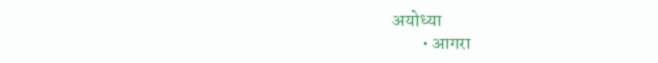अयोध्या
        • आगरा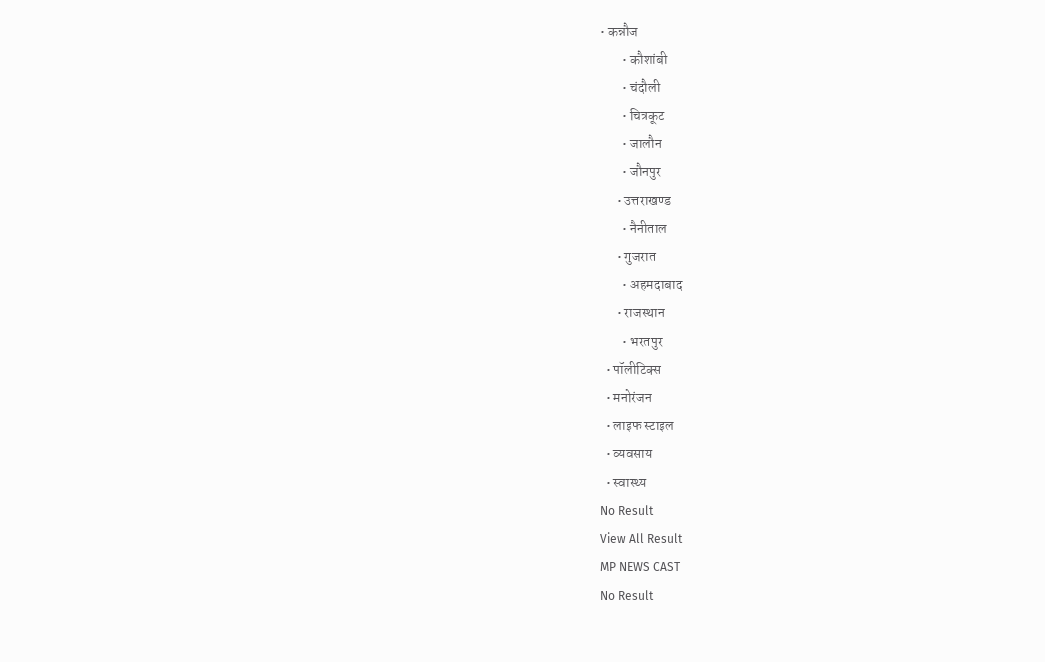• कन्नौज
        • कौशांबी
        • चंदौली
        • चित्रकूट
        • जालौन
        • जौनपुर
      • उत्तराखण्ड
        • नैनीताल
      • गुजरात
        • अहमदाबाद
      • राजस्थान
        • भरतपुर
  • पॉलीटिक्स
  • मनोरंजन
  • लाइफ स्टाइल
  • व्यवसाय
  • स्वास्थ्य
No Result
View All Result
MP NEWS CAST
No Result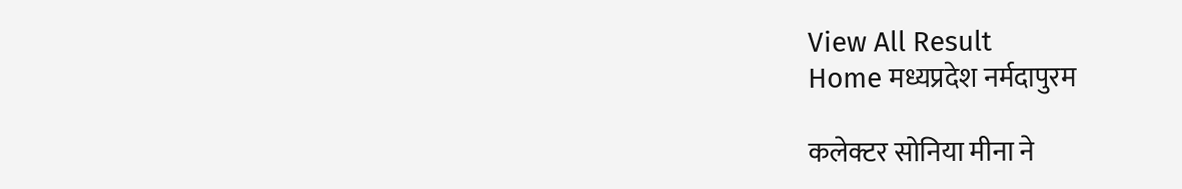View All Result
Home मध्यप्रदेश नर्मदापुरम

कलेक्टर सोनिया मीना ने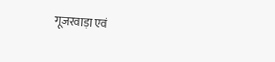गूजरवाड़ा एवं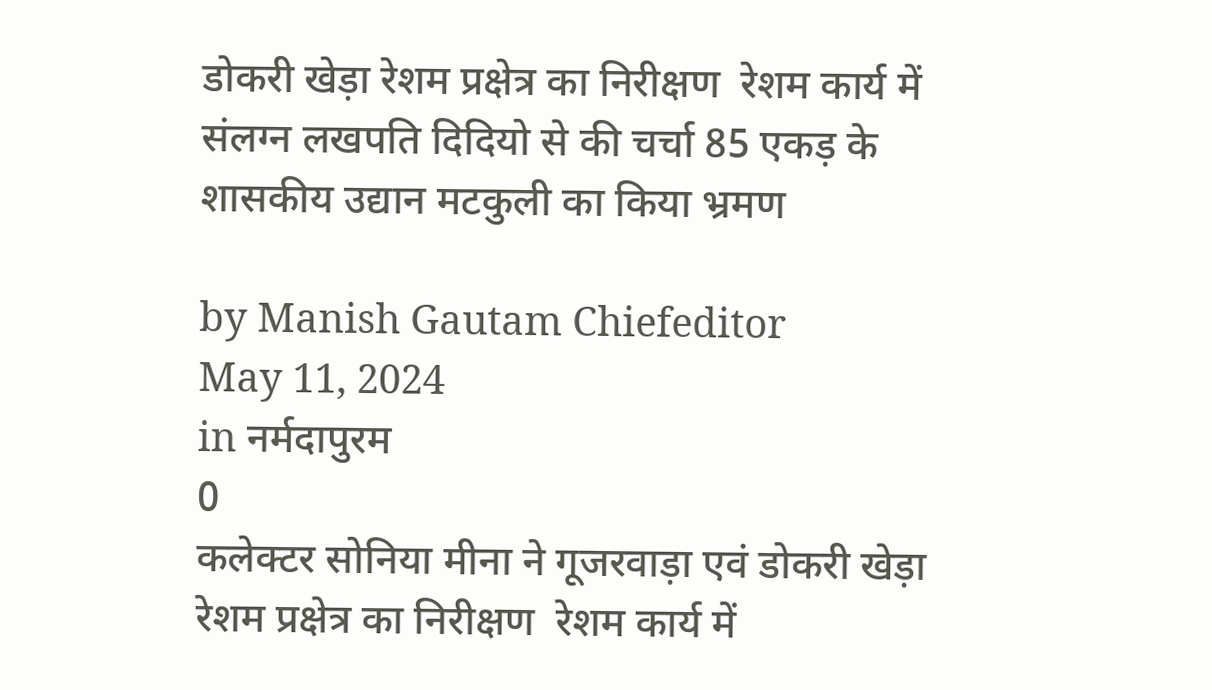डोकरी खेड़ा रेशम प्रक्षेत्र का निरीक्षण  रेशम कार्य में संलग्न लखपति दिदियो से की चर्चा 85 एकड़ के शासकीय उद्यान मटकुली का किया भ्रमण

by Manish Gautam Chiefeditor
May 11, 2024
in नर्मदापुरम
0
कलेक्टर सोनिया मीना ने गूजरवाड़ा एवं डोकरी खेड़ा रेशम प्रक्षेत्र का निरीक्षण  रेशम कार्य में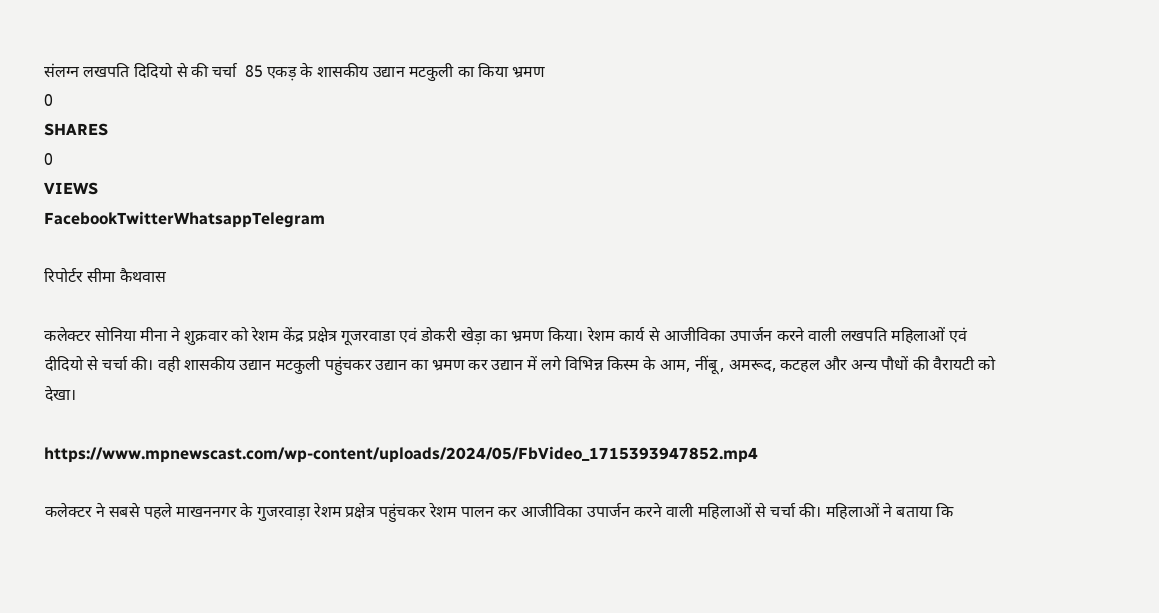संलग्न लखपति दिदियो से की चर्चा  85 एकड़ के शासकीय उद्यान मटकुली का किया भ्रमण
0
SHARES
0
VIEWS
FacebookTwitterWhatsappTelegram

रिपोर्टर सीमा कैथवास

कलेक्टर सोनिया मीना ने शुक्रवार को रेशम केंद्र प्रक्षेत्र गूजरवाडा एवं डोकरी खेड़ा का भ्रमण किया। रेशम कार्य से आजीविका उपार्जन करने वाली लखपति महिलाओं एवं दीदियो से चर्चा की। वही शासकीय उद्यान मटकुली पहुंचकर उद्यान का भ्रमण कर उद्यान में लगे विभिन्न किस्म के आम, नींबू, अमरूद, कटहल और अन्य पौधों की वैरायटी को देखा।

https://www.mpnewscast.com/wp-content/uploads/2024/05/FbVideo_1715393947852.mp4

कलेक्टर ने सबसे पहले माखननगर के गुजरवाड़ा रेशम प्रक्षेत्र पहुंचकर रेशम पालन कर आजीविका उपार्जन करने वाली महिलाओं से चर्चा की। महिलाओं ने बताया कि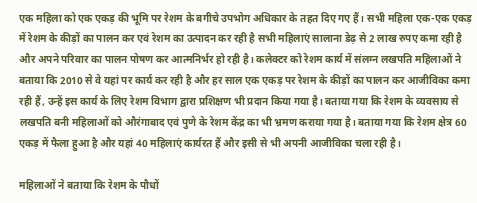एक महिला को एक एकड़ की भूमि पर रेशम के बगीचे उपभोग अधिकार के तहत दिए गए हैं। सभी महिला एक-एक एकड़ में रेशम के कीड़ों का पालन कर एवं रेशम का उत्पादन कर रही है सभी महिलाएं सालाना डेढ़ से 2 लाख रुपए कमा रही है और अपने परिवार का पालन पोषण कर आत्मनिर्भर हो रही है। कलेक्टर को रेशम कार्य में संलग्न लखपति महिलाओं ने बताया कि 2010 से वे यहां पर कार्य कर रही है और हर साल एक एकड़ पर रेशम के कीड़ों का पालन कर आजीविका कमा रही हैं, उन्हें इस कार्य के लिए रेशम विभाग द्वारा प्रशिक्षण भी प्रदान किया गया है। बताया गया कि रेशम के व्यवसाय से लखपति बनी महिलाओं को औरंगाबाद एवं पुणे के रेशम केंद्र का भी भ्रमण कराया गया है। बताया गया कि रेशम क्षेत्र 60 एकड़ में फैला हुआ है और यहां 40 महिलाएं कार्यरत हैं और इसी से भी अपनी आजीविका चला रही है।

महिलाओं ने बताया कि रेशम के पौधों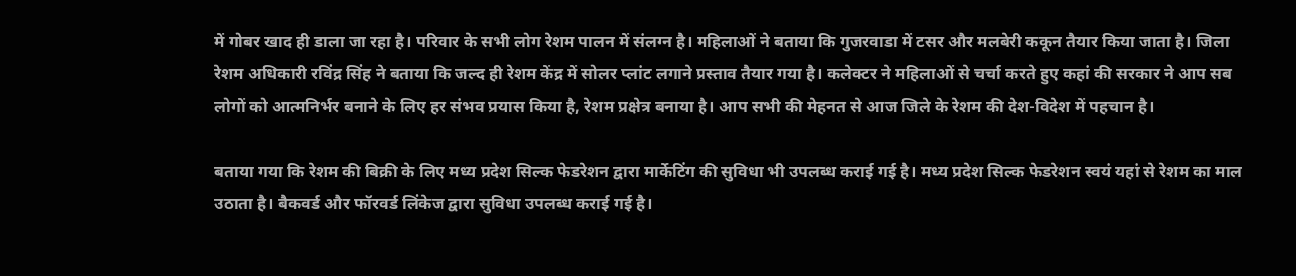में गोबर खाद ही डाला जा रहा है। परिवार के सभी लोग रेशम पालन में संलग्न है। महिलाओं ने बताया कि गुजरवाडा में टसर और मलबेरी ककून तैयार किया जाता है। जिला रेशम अधिकारी रविंद्र सिंह ने बताया कि जल्द ही रेशम केंद्र में सोलर प्लांट लगाने प्रस्ताव तैयार गया है। कलेक्टर ने महिलाओं से चर्चा करते हुए कहां की सरकार ने आप सब लोगों को आत्मनिर्भर बनाने के लिए हर संभव प्रयास किया है, रेशम प्रक्षेत्र बनाया है। आप सभी की मेहनत से आज जिले के रेशम की देश-विदेश में पहचान है।

बताया गया कि रेशम की बिक्री के लिए मध्य प्रदेश सिल्क फेडरेशन द्वारा मार्केटिंग की सुविधा भी उपलब्ध कराई गई है। मध्य प्रदेश सिल्क फेडरेशन स्वयं यहां से रेशम का माल उठाता है। बैकवर्ड और फॉरवर्ड लिंकेज द्वारा सुविधा उपलब्ध कराई गई है।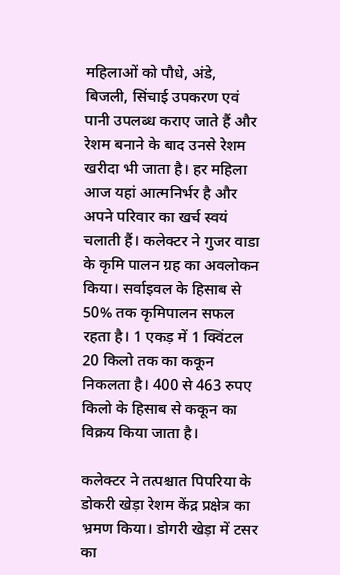महिलाओं को पौधे, अंडे, बिजली, सिंचाई उपकरण एवं पानी उपलब्ध कराए जाते हैं और रेशम बनाने के बाद उनसे रेशम खरीदा भी जाता है। हर महिला आज यहां आत्मनिर्भर है और अपने परिवार का खर्च स्वयं चलाती हैं। कलेक्टर ने गुजर वाडा के कृमि पालन ग्रह का अवलोकन किया। सर्वाइवल के हिसाब से 50% तक कृमिपालन सफल रहता है। 1 एकड़ में 1 क्विंटल 20 किलो तक का ककून निकलता है। 400 से 463 रुपए किलो के हिसाब से ककून का विक्रय किया जाता है।

कलेक्टर ने तत्पश्चात पिपरिया के डोकरी खेड़ा रेशम केंद्र प्रक्षेत्र का भ्रमण किया। डोगरी खेड़ा में टसर का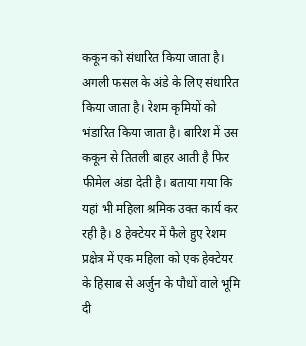ककून को संधारित किया जाता है। अगली फसल के अंडे के लिए संधारित किया जाता है। रेशम कृमियों को भंडारित किया जाता है। बारिश में उस ककून से तितली बाहर आती है फिर फीमेल अंडा देती है। बताया गया कि यहां भी महिला श्रमिक उक्त कार्य कर रही है। 8 हेक्टेयर में फैले हुए रेशम प्रक्षेत्र में एक महिला को एक हेक्टेयर के हिसाब से अर्जुन के पौधों वाले भूमि दी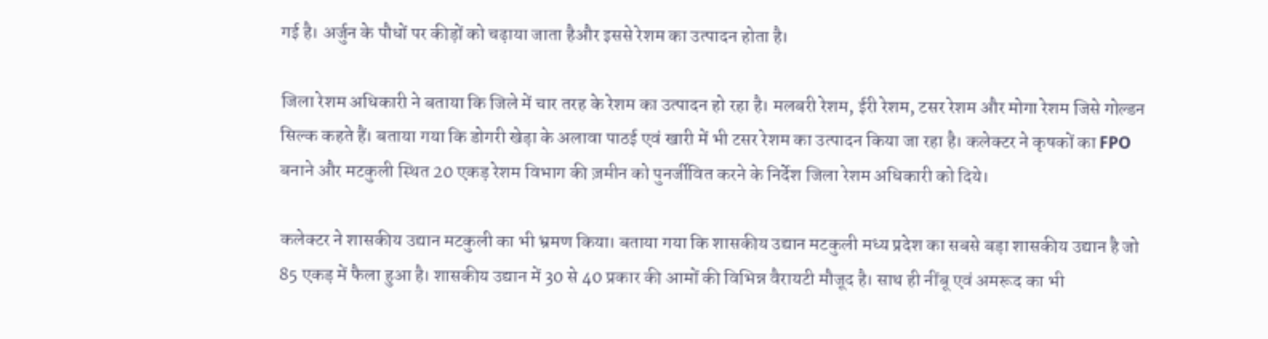गई है। अर्जुन के पौधों पर कीड़ों को चढ़ाया जाता हैऔर इससे रेशम का उत्पादन होता है।

जिला रेशम अधिकारी ने बताया कि जिले में चार तरह के रेशम का उत्पादन हो रहा है। मलबरी रेशम, ईरी रेशम, टसर रेशम और मोगा रेशम जिसे गोल्डन सिल्क कहते हैं। बताया गया कि डोगरी खेड़ा के अलावा पाठई एवं खारी में भी टसर रेशम का उत्पादन किया जा रहा है। कलेक्टर ने कृषकों का FPO बनाने और मटकुली स्थित 20 एकड़ रेशम विभाग की ज़मीन को पुनर्जीवित करने के निर्देश जिला रेशम अधिकारी को दिये।

कलेक्टर ने शासकीय उद्यान मटकुली का भी भ्रमण किया। बताया गया कि शासकीय उद्यान मटकुली मध्य प्रदेश का सबसे बड़ा शासकीय उद्यान है जो 85 एकड़ में फैला हुआ है। शासकीय उद्यान में 30 से 40 प्रकार की आमों की विभिन्न वैरायटी मौजूद है। साथ ही नींबू एवं अमरूद का भी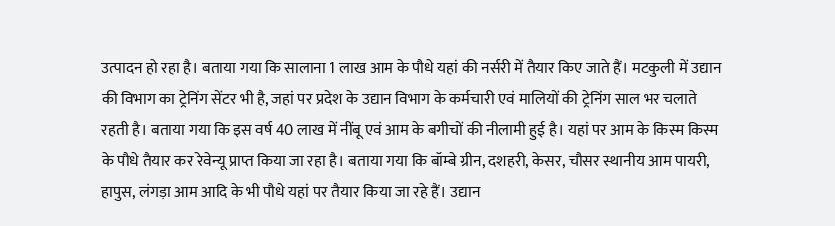उत्पादन हो रहा है। बताया गया कि सालाना 1 लाख आम के पौधे यहां की नर्सरी में तैयार किए जाते हैं। मटकुली में उद्यान की विभाग का ट्रेनिंग सेंटर भी है, जहां पर प्रदेश के उद्यान विभाग के कर्मचारी एवं मालियों की ट्रेनिंग साल भर चलाते रहती है। बताया गया कि इस वर्ष 40 लाख में नींबू एवं आम के बगीचों की नीलामी हुई है। यहां पर आम के किस्म किस्म के पौधे तैयार कर रेवेन्यू प्राप्त किया जा रहा है। बताया गया कि बॉम्बे ग्रीन, दशहरी, केसर, चौसर स्थानीय आम पायरी, हापुस, लंगड़ा आम आदि के भी पौधे यहां पर तैयार किया जा रहे हैं। उद्यान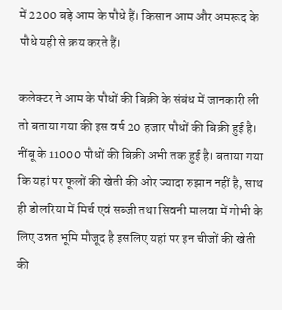में 2200 बड़े आम के पौधे हैं। किसान आम और अमरूद के पौधे यही से क्रय करते हैं।

कलेक्टर ने आम के पौधों की बिक्री के संबंध में जानकारी ली तो बताया गया की इस वर्ष 20 हजार पौधों की बिक्री हुई है। नींबू के 11000 पौधों की बिक्री अभी तक हुई है। बताया गया कि यहां पर फूलों की खेती की ओर ज्यादा रुझान नहीं है, साथ ही डोलरिया में मिर्च एवं सब्जी तथा सिवनी मालवा में गोभी के लिए उन्नत भूमि मौजूद है इसलिए यहां पर इन चीजों की खेती की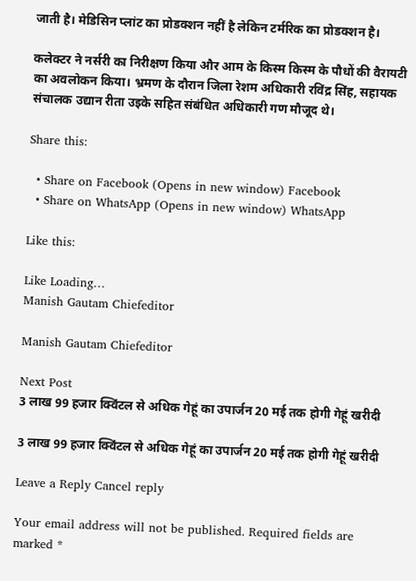जाती है। मेडिसिन प्लांट का प्रोडक्शन नहीं है लेकिन टर्मरिक का प्रोडक्शन है।

कलेक्टर ने नर्सरी का निरीक्षण किया और आम के किस्म किस्म के पौधों की वैरायटी का अवलोकन किया। भ्रमण के दौरान जिला रेशम अधिकारी रविंद्र सिंह, सहायक संचालक उद्यान रीता उइके सहित संबंधित अधिकारी गण मौजूद थे।

Share this:

  • Share on Facebook (Opens in new window) Facebook
  • Share on WhatsApp (Opens in new window) WhatsApp

Like this:

Like Loading…
Manish Gautam Chiefeditor

Manish Gautam Chiefeditor

Next Post
3 लाख 99 हजार क्विंटल से अधिक गेहूं का उपार्जन 20 मई तक होगी गेहूं खरीदी

3 लाख 99 हजार क्विंटल से अधिक गेहूं का उपार्जन 20 मई तक होगी गेहूं खरीदी

Leave a Reply Cancel reply

Your email address will not be published. Required fields are marked *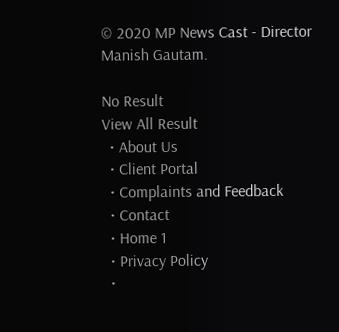© 2020 MP News Cast - Director Manish Gautam.

No Result
View All Result
  • About Us
  • Client Portal
  • Complaints and Feedback
  • Contact
  • Home 1
  • Privacy Policy
  •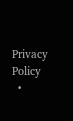Privacy Policy
  •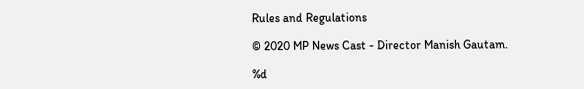Rules and Regulations

© 2020 MP News Cast - Director Manish Gautam.

%d